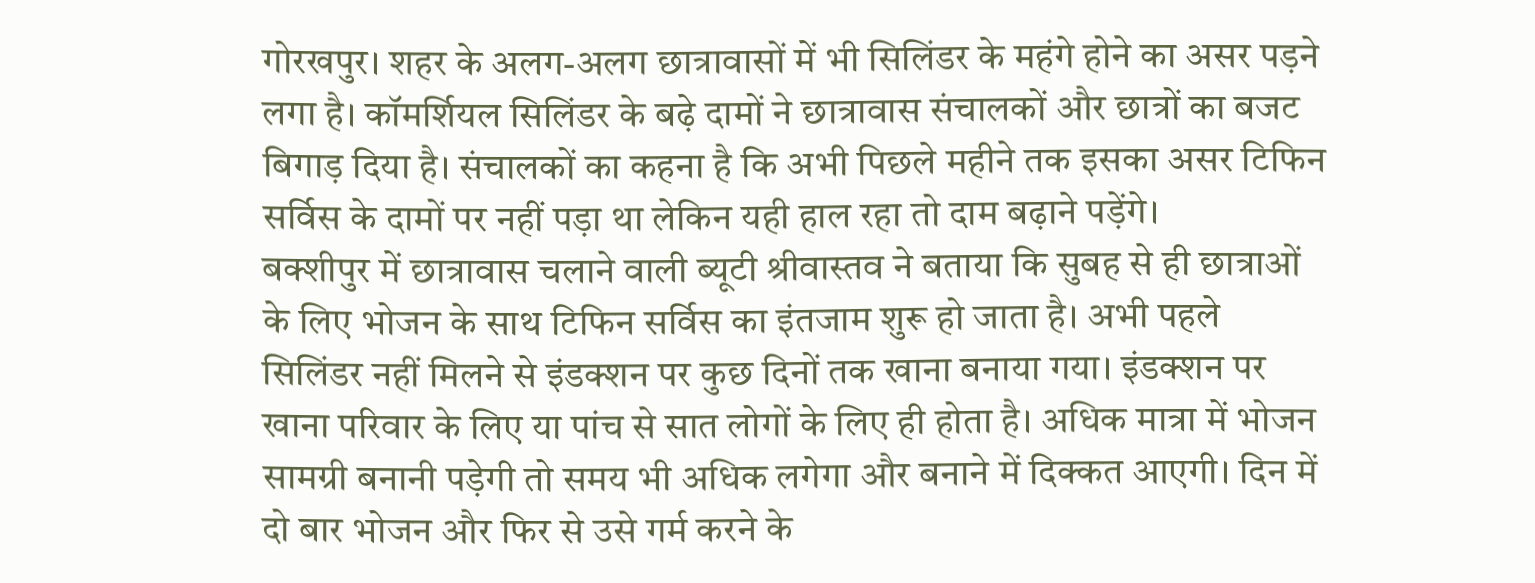गोरखपुर। शहर के अलग-अलग छात्रावासों में भी सिलिंडर के महंगे होने का असर पड़ने लगा है। कॉमर्शियल सिलिंडर के बढ़े दामों ने छात्रावास संचालकों और छात्रों का बजट बिगाड़ दिया है। संचालकों का कहना है कि अभी पिछले महीने तक इसका असर टिफिन सर्विस के दामों पर नहीं पड़ा था लेकिन यही हाल रहा तो दाम बढ़ाने पड़ेंगे।
बक्शीपुर में छात्रावास चलाने वाली ब्यूटी श्रीवास्तव ने बताया कि सुबह से ही छात्राओं के लिए भोजन के साथ टिफिन सर्विस का इंतजाम शुरू हो जाता है। अभी पहले सिलिंडर नहीं मिलने से इंडक्शन पर कुछ दिनों तक खाना बनाया गया। इंडक्शन पर खाना परिवार के लिए या पांच से सात लोगों के लिए ही होता है। अधिक मात्रा में भोजन सामग्री बनानी पड़ेगी तो समय भी अधिक लगेगा और बनाने में दिक्कत आएगी। दिन में दो बार भोजन और फिर से उसे गर्म करने के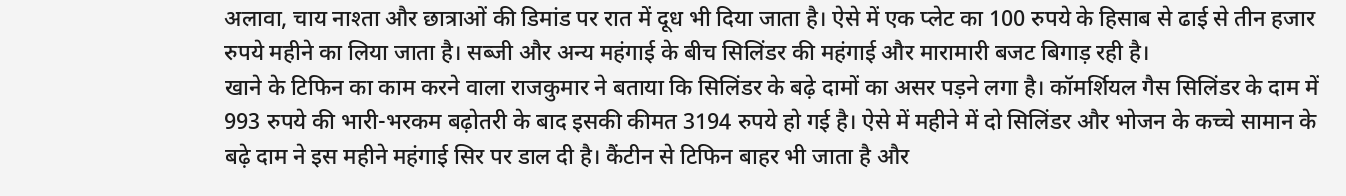अलावा, चाय नाश्ता और छात्राओं की डिमांड पर रात में दूध भी दिया जाता है। ऐसे में एक प्लेट का 100 रुपये के हिसाब से ढाई से तीन हजार रुपये महीने का लिया जाता है। सब्जी और अन्य महंगाई के बीच सिलिंडर की महंगाई और मारामारी बजट बिगाड़ रही है।
खाने के टिफिन का काम करने वाला राजकुमार ने बताया कि सिलिंडर के बढ़े दामों का असर पड़ने लगा है। कॉमर्शियल गैस सिलिंडर के दाम में 993 रुपये की भारी-भरकम बढ़ोतरी के बाद इसकी कीमत 3194 रुपये हो गई है। ऐसे में महीने में दो सिलिंडर और भोजन के कच्चे सामान के बढ़े दाम ने इस महीने महंगाई सिर पर डाल दी है। कैंटीन से टिफिन बाहर भी जाता है और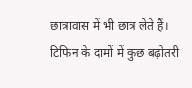छात्रावास में भी छात्र लेते हैं। टिफिन के दामों में कुछ बढ़ोतरी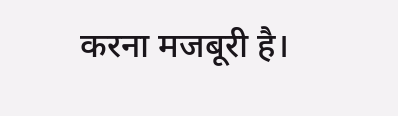करना मजबूरी है।